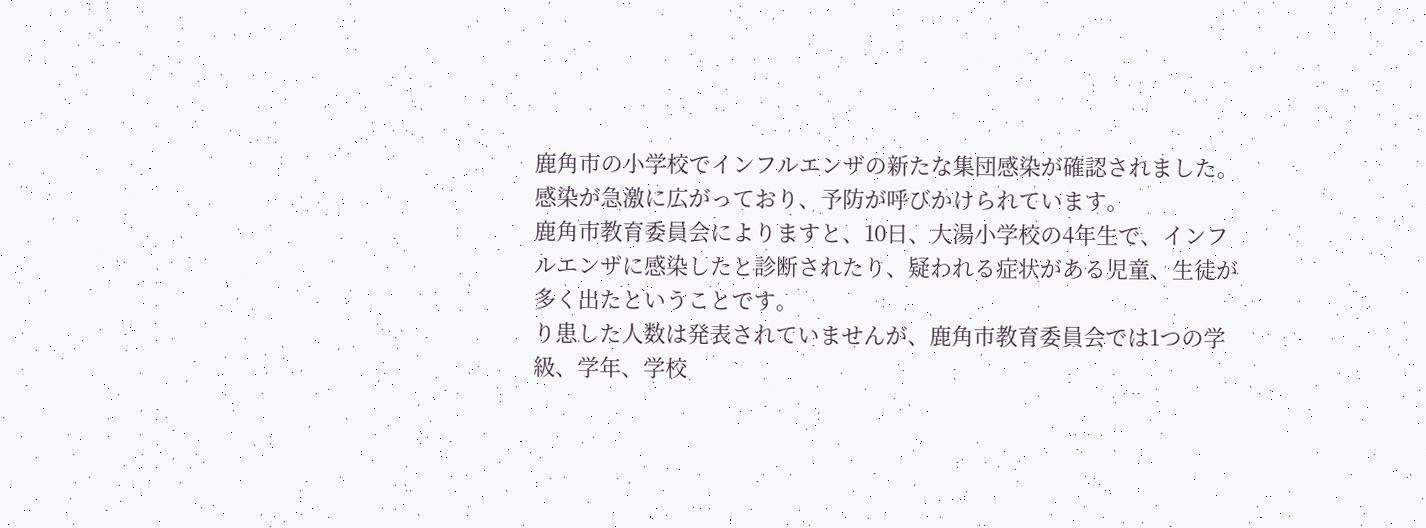鹿角市の小学校でインフルエンザの新たな集団感染が確認されました。感染が急激に広がっており、予防が呼びかけられています。
鹿角市教育委員会によりますと、10日、大湯小学校の4年生で、インフルエンザに感染したと診断されたり、疑われる症状がある児童、生徒が多く出たということです。
り患した人数は発表されていませんが、鹿角市教育委員会では1つの学級、学年、学校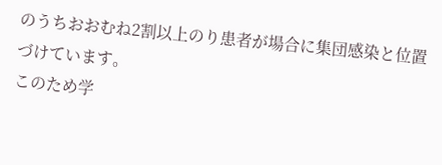のうちおおむね2割以上のり患者が場合に集団感染と位置づけています。
このため学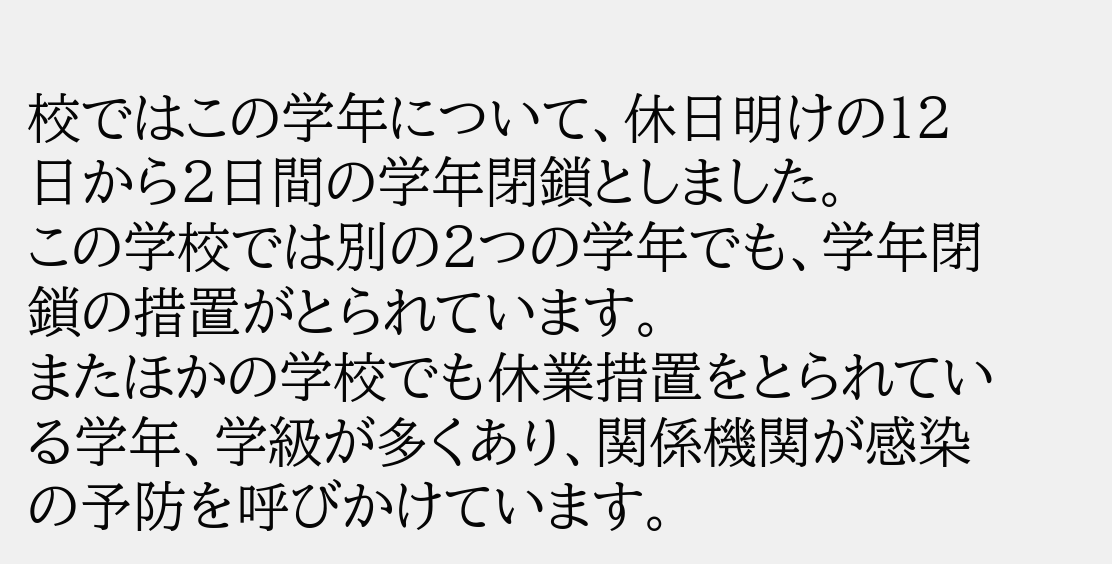校ではこの学年について、休日明けの12日から2日間の学年閉鎖としました。
この学校では別の2つの学年でも、学年閉鎖の措置がとられています。
またほかの学校でも休業措置をとられている学年、学級が多くあり、関係機関が感染の予防を呼びかけています。